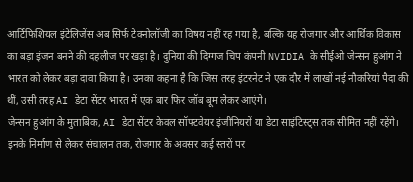आर्टिफिशियल इंटेलिजेंस अब सिर्फ टेक्नोलॉजी का विषय नहीं रह गया है, बल्कि यह रोजगार और आर्थिक विकास का बड़ा इंजन बनने की दहलीज पर खड़ा है। दुनिया की दिग्गज चिप कंपनी NVIDIA के सीईओ जेन्सन हुआंग ने भारत को लेकर बड़ा दावा किया है। उनका कहना है कि जिस तरह इंटरनेट ने एक दौर में लाखों नई नौकरियां पैदा की थीं, उसी तरह AI डेटा सेंटर भारत में एक बार फिर जॉब बूम लेकर आएंगे।
जेन्सन हुआंग के मुताबिक, AI डेटा सेंटर केवल सॉफ्टवेयर इंजीनियरों या डेटा साइंटिस्ट्स तक सीमित नहीं रहेंगे। इनके निर्माण से लेकर संचालन तक, रोजगार के अवसर कई स्तरों पर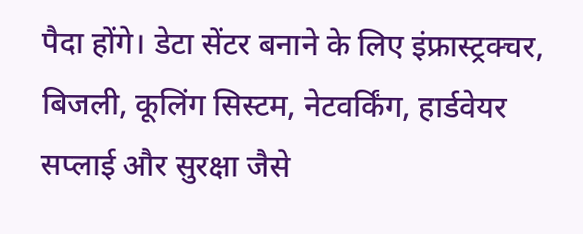पैदा होंगे। डेटा सेंटर बनाने के लिए इंफ्रास्ट्रक्चर, बिजली, कूलिंग सिस्टम, नेटवर्किंग, हार्डवेयर सप्लाई और सुरक्षा जैसे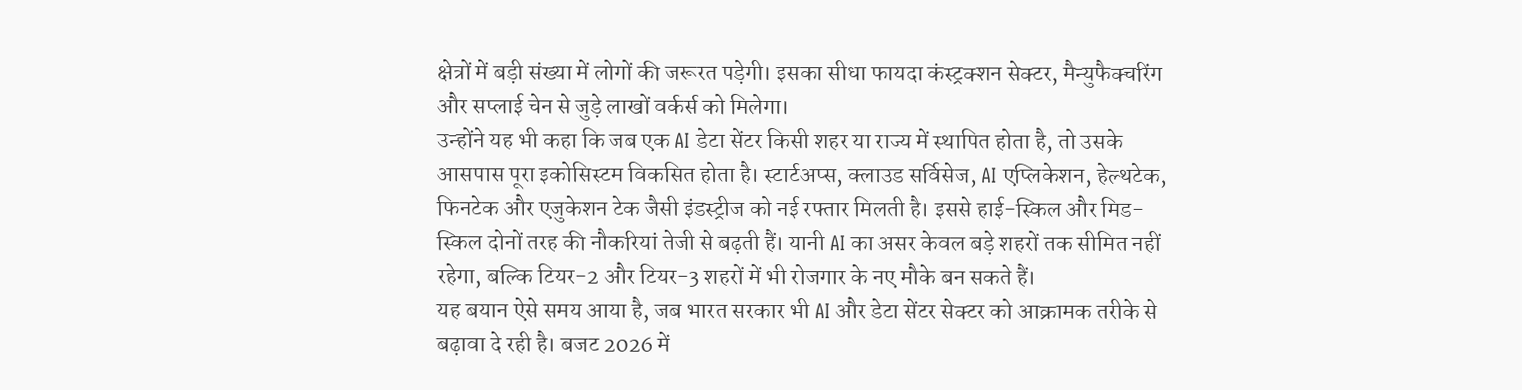क्षेत्रों में बड़ी संख्या में लोगों की जरूरत पड़ेगी। इसका सीधा फायदा कंस्ट्रक्शन सेक्टर, मैन्युफैक्चरिंग और सप्लाई चेन से जुड़े लाखों वर्कर्स को मिलेगा।
उन्होंने यह भी कहा कि जब एक AI डेटा सेंटर किसी शहर या राज्य में स्थापित होता है, तो उसके आसपास पूरा इकोसिस्टम विकसित होता है। स्टार्टअप्स, क्लाउड सर्विसेज, AI एप्लिकेशन, हेल्थटेक, फिनटेक और एजुकेशन टेक जैसी इंडस्ट्रीज को नई रफ्तार मिलती है। इससे हाई-स्किल और मिड-स्किल दोनों तरह की नौकरियां तेजी से बढ़ती हैं। यानी AI का असर केवल बड़े शहरों तक सीमित नहीं रहेगा, बल्कि टियर-2 और टियर-3 शहरों में भी रोजगार के नए मौके बन सकते हैं।
यह बयान ऐसे समय आया है, जब भारत सरकार भी AI और डेटा सेंटर सेक्टर को आक्रामक तरीके से बढ़ावा दे रही है। बजट 2026 में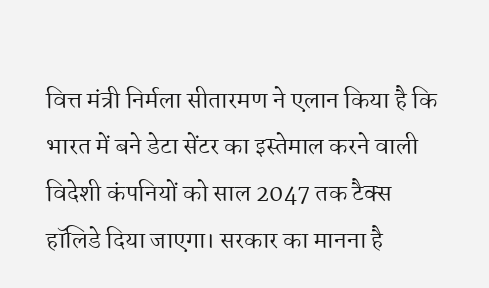वित्त मंत्री निर्मला सीतारमण ने एलान किया है कि भारत में बने डेटा सेंटर का इस्तेमाल करने वाली विदेशी कंपनियों को साल 2047 तक टैक्स हॉलिडे दिया जाएगा। सरकार का मानना है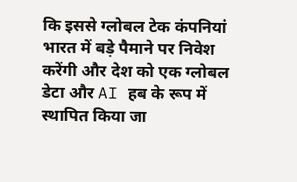कि इससे ग्लोबल टेक कंपनियां भारत में बड़े पैमाने पर निवेश करेंगी और देश को एक ग्लोबल डेटा और AI हब के रूप में स्थापित किया जा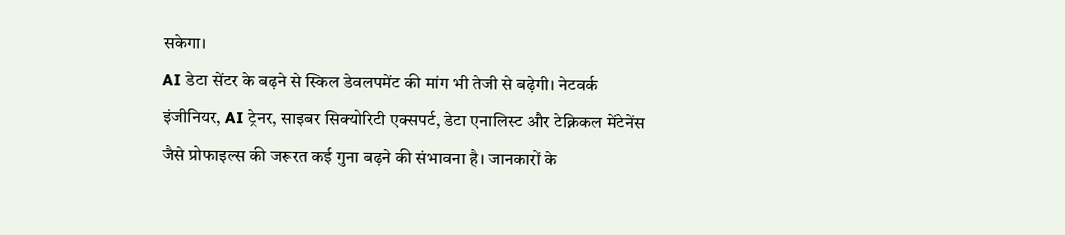सकेगा।
AI डेटा सेंटर के बढ़ने से स्किल डेवलपमेंट की मांग भी तेजी से बढ़ेगी। नेटवर्क इंजीनियर, AI ट्रेनर, साइबर सिक्योरिटी एक्सपर्ट, डेटा एनालिस्ट और टेक्निकल मेंटेनेंस जैसे प्रोफाइल्स की जरूरत कई गुना बढ़ने की संभावना है। जानकारों के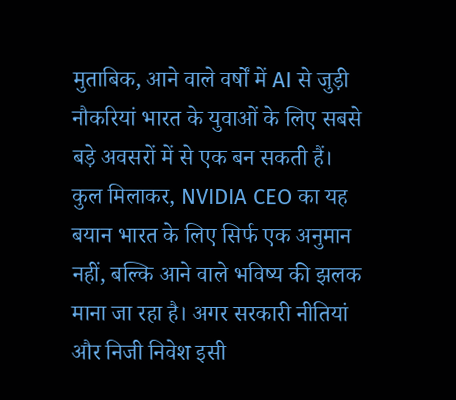मुताबिक, आने वाले वर्षों में AI से जुड़ी नौकरियां भारत के युवाओं के लिए सबसे बड़े अवसरों में से एक बन सकती हैं।
कुल मिलाकर, NVIDIA CEO का यह बयान भारत के लिए सिर्फ एक अनुमान नहीं, बल्कि आने वाले भविष्य की झलक माना जा रहा है। अगर सरकारी नीतियां और निजी निवेश इसी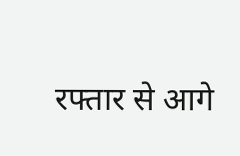रफ्तार से आगे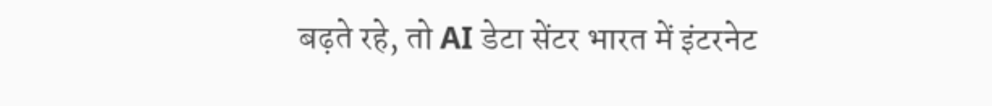बढ़ते रहे, तो AI डेटा सेंटर भारत में इंटरनेट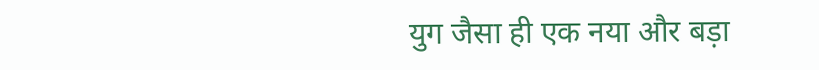युग जैसा ही एक नया और बड़ा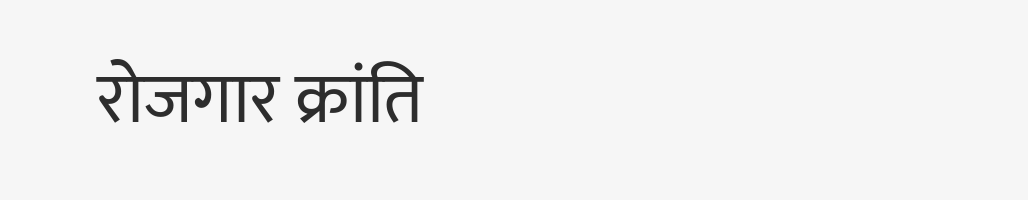रोजगार क्रांति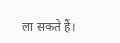ला सकते हैं।